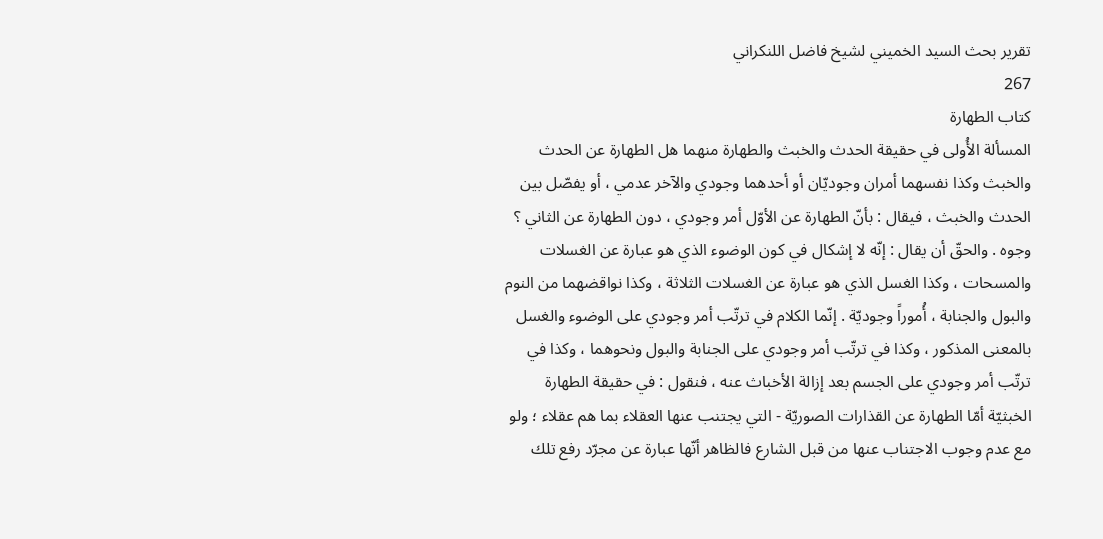تقرير بحث السيد الخميني لشيخ فاضل اللنكراني
267
كتاب الطهارة
المسألة الأُولى في حقيقة الحدث والخبث والطهارة منهما هل الطهارة عن الحدث والخبث وكذا نفسهما أمران وجوديّان أو أحدهما وجودي والآخر عدمي ، أو يفصّل بين الحدث والخبث ، فيقال : بأنّ الطهارة عن الأوّل أمر وجودي ، دون الطهارة عن الثاني ؟ وجوه . والحقّ أن يقال : إنّه لا إشكال في كون الوضوء الذي هو عبارة عن الغسلات والمسحات ، وكذا الغسل الذي هو عبارة عن الغسلات الثلاثة ، وكذا نواقضهما من النوم والبول والجنابة ، أُموراً وجوديّة . إنّما الكلام في ترتّب أمر وجودي على الوضوء والغسل بالمعنى المذكور ، وكذا في ترتّب أمر وجودي على الجنابة والبول ونحوهما ، وكذا في ترتّب أمر وجودي على الجسم بعد إزالة الأخباث عنه ، فنقول : في حقيقة الطهارة الخبثيّة أمّا الطهارة عن القذارات الصوريّة - التي يجتنب عنها العقلاء بما هم عقلاء ؛ ولو مع عدم وجوب الاجتناب عنها من قبل الشارع فالظاهر أنّها عبارة عن مجرّد رفع تلك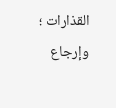القذارات ؛ وإرجاع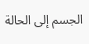الجسم إلى الحالة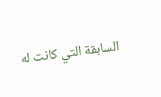السابقة التي كانت له